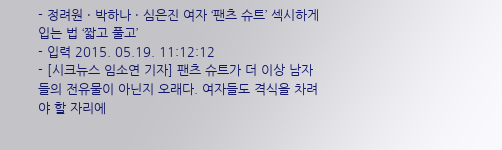- 정려원 · 박하나 · 심은진 여자 ‘팬츠 슈트’ 섹시하게 입는 법 ‘짧고 풀고’
- 입력 2015. 05.19. 11:12:12
- [시크뉴스 임소연 기자] 팬츠 슈트가 더 이상 남자들의 전유물이 아닌지 오래다. 여자들도 격식을 차려야 할 자리에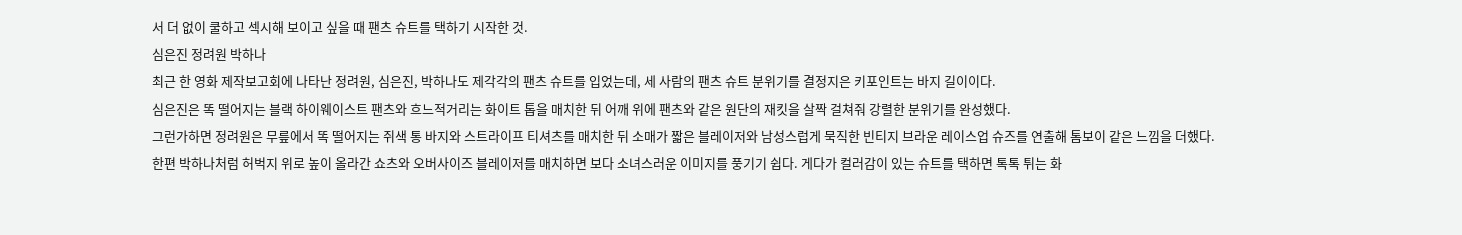서 더 없이 쿨하고 섹시해 보이고 싶을 때 팬츠 슈트를 택하기 시작한 것.
심은진 정려원 박하나
최근 한 영화 제작보고회에 나타난 정려원, 심은진, 박하나도 제각각의 팬츠 슈트를 입었는데, 세 사람의 팬츠 슈트 분위기를 결정지은 키포인트는 바지 길이이다.
심은진은 똑 떨어지는 블랙 하이웨이스트 팬츠와 흐느적거리는 화이트 톱을 매치한 뒤 어깨 위에 팬츠와 같은 원단의 재킷을 살짝 걸쳐줘 강렬한 분위기를 완성했다.
그런가하면 정려원은 무릎에서 똑 떨어지는 쥐색 통 바지와 스트라이프 티셔츠를 매치한 뒤 소매가 짧은 블레이저와 남성스럽게 묵직한 빈티지 브라운 레이스업 슈즈를 연출해 톰보이 같은 느낌을 더했다.
한편 박하나처럼 허벅지 위로 높이 올라간 쇼츠와 오버사이즈 블레이저를 매치하면 보다 소녀스러운 이미지를 풍기기 쉽다. 게다가 컬러감이 있는 슈트를 택하면 톡톡 튀는 화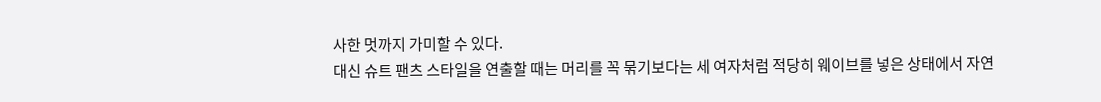사한 멋까지 가미할 수 있다.
대신 슈트 팬츠 스타일을 연출할 때는 머리를 꼭 묶기보다는 세 여자처럼 적당히 웨이브를 넣은 상태에서 자연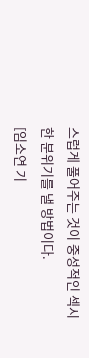스럽게 풀어주는 것이 중성적인 섹시한 분위기를 낼 방법이다.
[임소연 기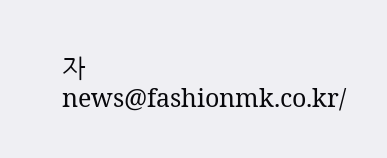자 news@fashionmk.co.kr/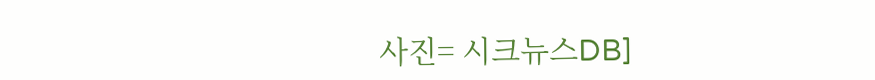사진= 시크뉴스DB]